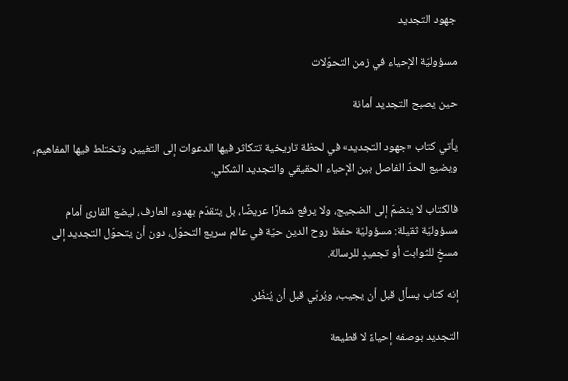جهود التجديد

مسؤوليّة الإحياء في زمن التحوّلات

حين يصبح التجديد أمانة

يأتي كتاب «جهود التجديد» في لحظة تاريخية تتكاثر فيها الدعوات إلى التغيير، وتختلط فيها المفاهيم،
ويضيع الحدّ الفاصل بين الإحياء الحقيقي والتجديد الشكلي.

فالكتاب لا ينضمّ إلى الضجيج، ولا يرفع شعارًا عريضًا، بل يتقدّم بهدوء العارف، ليضع القارئ أمام
مسؤوليّة ثقيلة: مسؤوليّة حفظ روح الدين حيّة في عالم سريع التحوّل، دون أن يتحوّل التجديد إلى
مسخٍ للثوابت أو تجميدٍ للرسالة.

إنه كتاب يسأل قبل أن يجيب، ويُربّي قبل أن يُنظّر.

التجديد بوصفه إحياءً لا قطيعة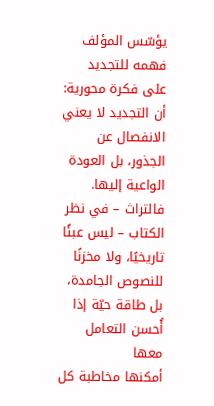يؤسّس المؤلف فهمه للتجديد على فكرة محورية: أن التجديد لا يعني الانفصال عن الجذور، بل العودة الواعية إليها.
فالتراث – في نظر الكتاب – ليس عبئًا تاريخيًا، ولا مخزنًا للنصوص الجامدة، بل طاقة حيّة إذا أُحسن التعامل معها
أمكنها مخاطبة كل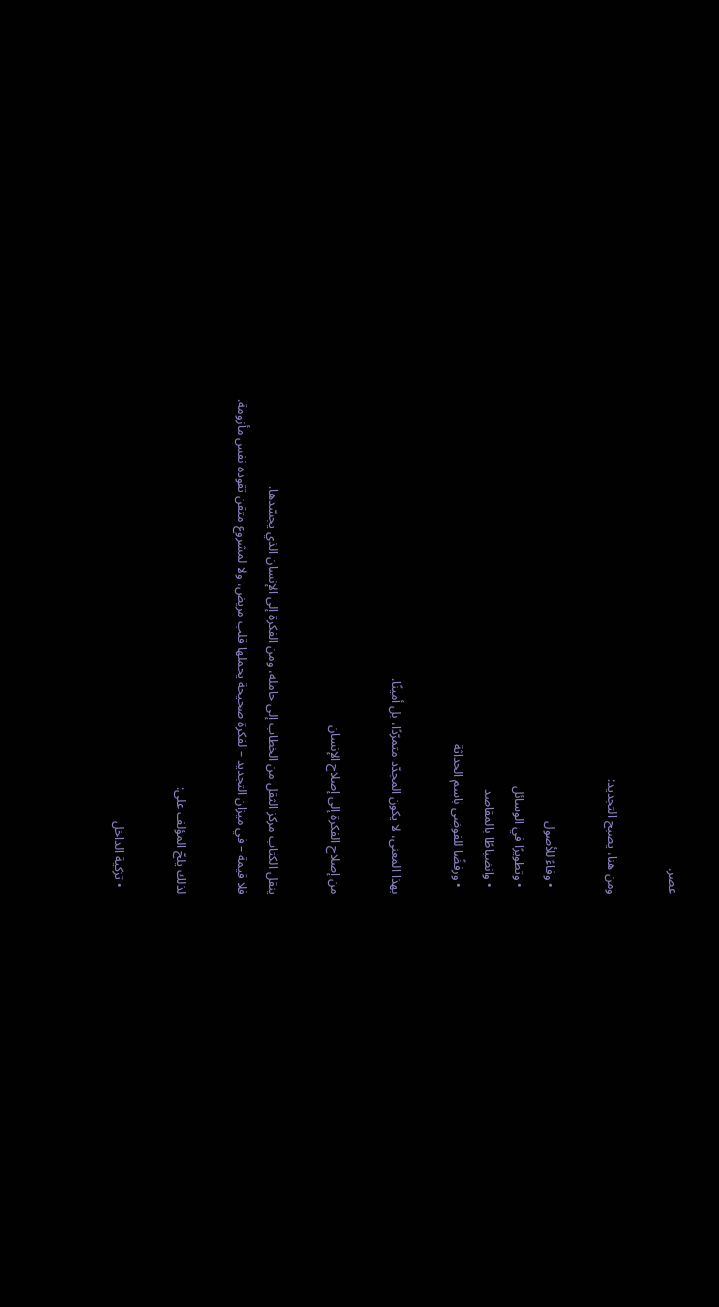عصر.

ومن هنا، يصبح التجديد:

  • وفاءً للأصول
  • وتطويرًا في الوسائل
  • وانضباطًا بالمقاصد
  • ورفضًا للفوضى باسم الحداثة

بهذا المعنى، لا يكون المجدّد متمرّدًا، بل أمينًا.

من إصلاح الفكرة إلى إصلاح الإنسان

ينقل الكتاب مركز الثقل من الخطاب إلى حامله، ومن الفكرة إلى الإنسان الذي يجسّدها.
فلا قيمة – في ميزان التجديد – لفكرة صحيحة يحملها قلب مريض، ولا لمشروع متقن تقوده نفس مأزومة.

لذلك يلحّ المؤلف على:

  • تزكية الداخل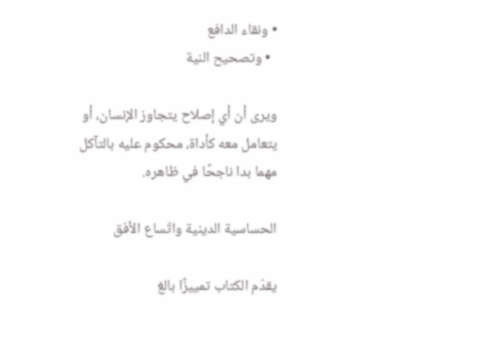• ونقاء الدافع
  • وتصحيح النية

ويرى أن أي إصلاح يتجاوز الإنسان، أو يتعامل معه كأداة، محكوم عليه بالتآكل مهما بدا ناجحًا في ظاهره.

الحساسية الدينية واتّساع الأفق

يقدّم الكتاب تمييزًا بالغ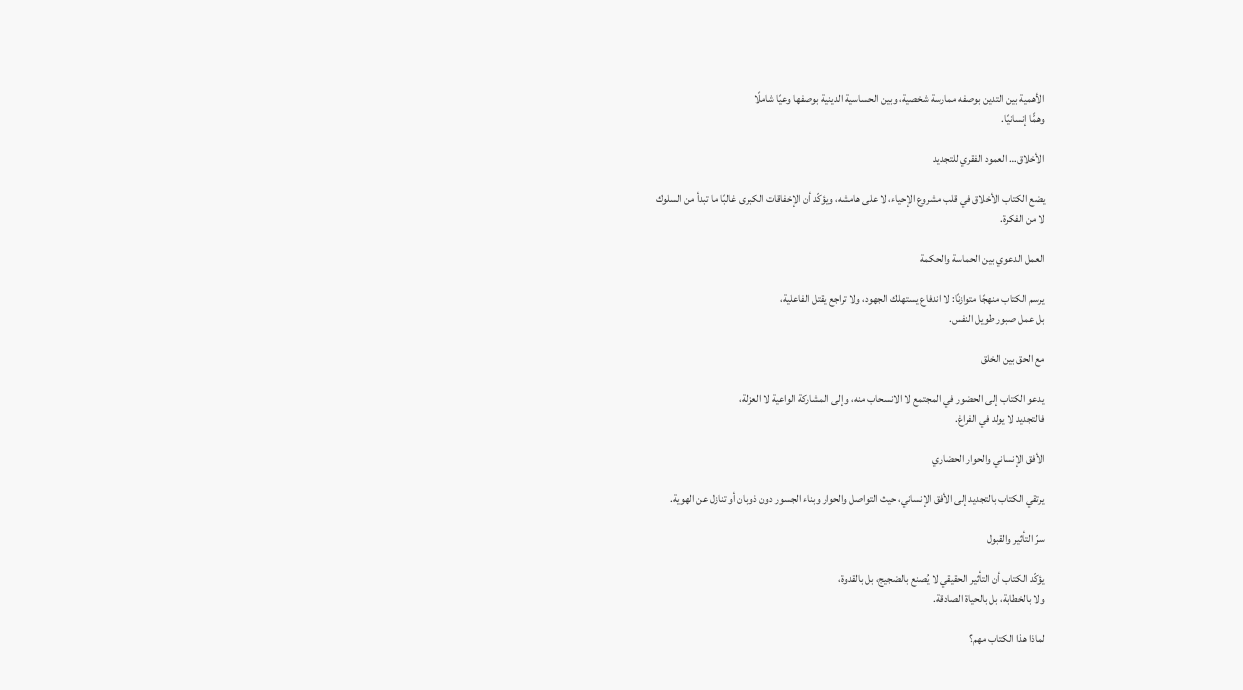الأهمية بين التدين بوصفه ممارسة شخصية، وبين الحساسية الدينية بوصفها وعيًا شاملًا
وهمًّا إنسانيًا.

الأخلاق… العمود الفقري للتجديد

يضع الكتاب الأخلاق في قلب مشروع الإحياء، لا على هامشه، ويؤكّد أن الإخفاقات الكبرى غالبًا ما تبدأ من السلوك
لا من الفكرة.

العمل الدعوي بين الحماسة والحكمة

يرسم الكتاب منهجًا متوازنًا: لا اندفاع يستهلك الجهود، ولا تراجع يقتل الفاعلية،
بل عمل صبور طويل النفس.

مع الحق بين الخلق

يدعو الكتاب إلى الحضور في المجتمع لا الانسحاب منه، وإلى المشاركة الواعية لا العزلة،
فالتجديد لا يولد في الفراغ.

الأفق الإنساني والحوار الحضاري

يرتقي الكتاب بالتجديد إلى الأفق الإنساني، حيث التواصل والحوار وبناء الجسور دون ذوبان أو تنازل عن الهوية.

سرّ التأثير والقبول

يؤكّد الكتاب أن التأثير الحقيقي لا يُصنع بالضجيج، بل بالقدوة،
ولا بالخطابة، بل بالحياة الصادقة.

لماذا هذا الكتاب مهم؟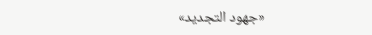«جهود التجديد»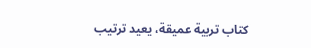كتاب تربية عميقة، يعيد ترتيب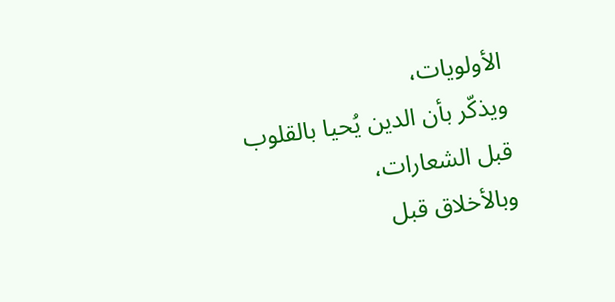الأولويات،
ويذكّر بأن الدين يُحيا بالقلوب قبل الشعارات،
وبالأخلاق قبل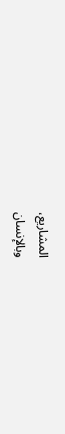المشاريع،
وبالإنسان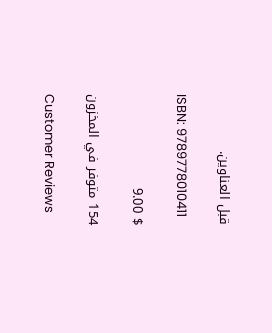قبل العناوين.

ISBN: 9789778010411

$ 9.00

154 متوفر في المخزون

Customer Reviews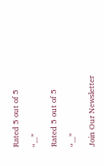Rated 5 out of 5

“...”

Rated 5 out of 5

“...”

Join Our Newsletter